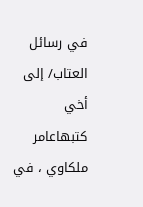في رسائل العتاب/ إلى أخي
كتبهاعامر ملكاوي ، في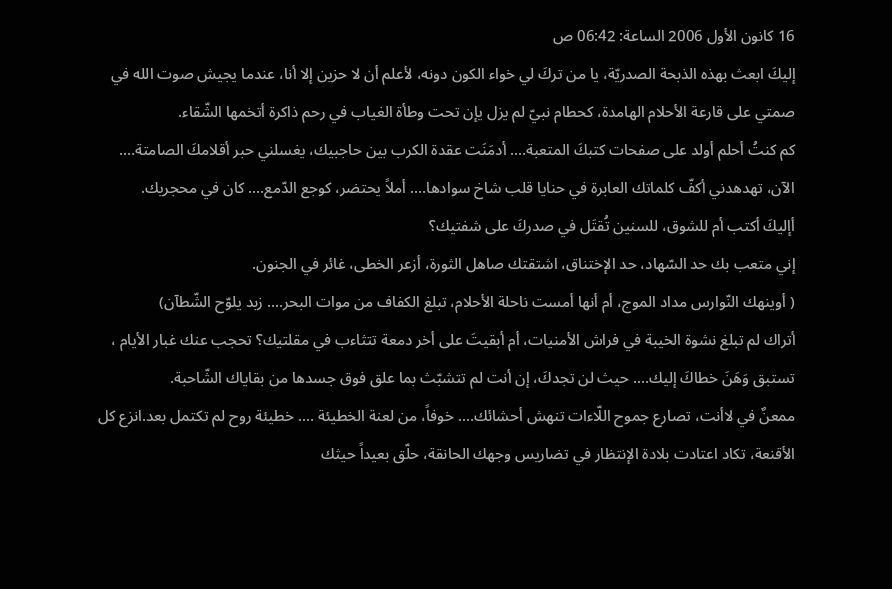16 كانون الأول 2006 الساعة: 06:42 ص
إليكَ ابعث بهذه الذبحة الصدريّة، يا من تركَ لي خواء الكون دونه، لأعلم أن لا حزين إلا أنا، عندما يجيش صوت الله في صمتي على قارعة الأحلام الهامدة، كحطام نبيّ لم يزل يإن تحت وطأة الغياب في رحم ذاكرة أتخمها الشّقاء.
كم كنتُ أحلم أولد على صفحات كتبكَ المتعبة…. أدمَنَت عقدة الكرب بين حاجبيك، يغسلني حبر أقلامكَ الصامتة…. الآن، تهدهدني أكفّ كلماتك العابرة في حنايا قلب شاخ سوادها…. أملاً يحتضر، كوجع الدّمع…. كان في محجريك.
أإليكَ أكتب أم للشوق، للسنين تُقتَل في صدركَ على شفتيك؟
إني متعب بك حد السّهاد، حد الإختناق، اشتقتك صاهل الثورة، أزعر الخطى، غائر في الجنون.
( أوينهك النّوارس مداد الموج، أم أنها أمست ناحلة الأحلام، تبلغ الكفاف من موات البحر…. زبد يلوّح الشّطآن)
أتراك لم تبلغ نشوة الخيبة في فراش الأمنيات، أم أبقيتَ على أخر دمعة تتثاءب في مقلتيك؟ تحجب عنك غبار الأيام ، تستبق وَهَنَ خطاكَ إليك…. حيث لن تجدكَ، إن أنت لم تتشبّث بما علق فوق جسدها من بقاياك الشّاحبة.
ممعنٌ في لاأنت، تصارع جموح اللّاءات تنهش أحشائك…. خوفاً، من لعنة الخطيئة …. خطيئة روح لم تكتمل بعد.انزع كل الأقنعة، تكاد اعتادت بلادة الإنتظار في تضاريس وجهك الحانقة، حلّق بعيداً حيثك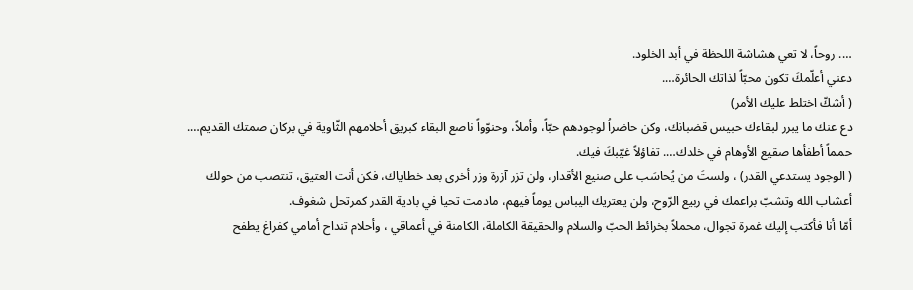…. روحاً، لا تعي هشاشة اللحظة في أبد الخلود.
دعني أعلّمكَ تكون محبّاً لذاتك الحائرة….
( أشكّ اختلط عليك الأمر)
دع عنك ما يبرر لبقاءك حبيس قضبانك، وكن حاضراُ لوجودهم حبّاً، وأملاً، وحنوّواً ناصع البقاء كبريق أحلامهم الثّاوية في بركان صمتك القديم…. حمماً أطفأها صقيع الأوهام في خلدك…. تفاؤلاً غيّبكَ فيك.
( الوجود يستدعي القدر) ، ولستَ من يُحاسَب على صنيع الأقدار، ولن تزر آزرة وزر أخرى بعد خطاياك، فكن أنت العتيق، تنتصب من حولك أعشاب الله وتشبّ براعمك في ربيع الرّوح، ولن يعتريك اليباس يوماً فيهم، مادمت تحيا في بادية القدر كمرتحل شغوف.
أمّا أنا فأكتب إليك غمرة تجوال، محملاً بخرائط الحبّ والسلام والحقيقة الكاملة، الكامنة في أعماقي ، وأحلام تنداح أمامي كفراغ يطفح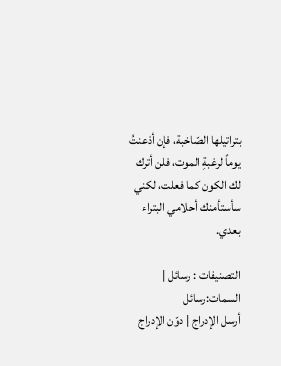بتراتيلها الصّاخبة، فإن أذعنتُ يوماً لرغبةِ الموت، فلن أترك لك الكون كما فعلت، لكني سأستأمنك أحلامي البتراء بعدي.

التصنيفات : رسائل | السمات:رسائل
أرسل الإدراج | دوّن الإدراج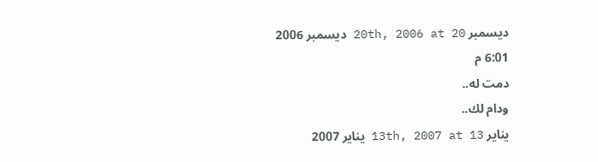ديسمبر 20th, 2006 at 20 ديسمبر 2006 6:01 م
دمت له..
ودام لك..
يناير 13th, 2007 at 13 يناير 2007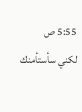5:55 ص
لكني سأستأمنك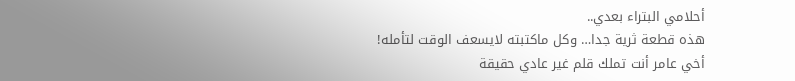أحلامي البتراء بعدي..
هذه قطعة ثرية جدا… وكل ماكتبته لايسعف الوقت لتأمله!
أخي عامر أنت تملك قلم غير عادي حقيقة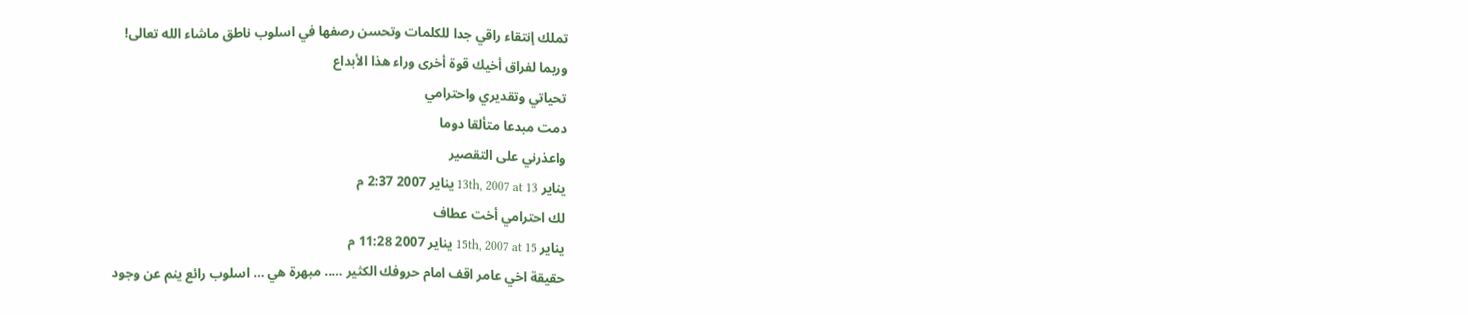تملك إنتقاء راقي جدا للكلمات وتحسن رصفها في اسلوب ناطق ماشاء الله تعالى!
وربما لفراق أخيك قوة أخرى وراء هذا الأبداع
تحياتي وتقديري واحترامي
دمت مبدعا متألقا دوما
واعذرني على التقصير
يناير 13th, 2007 at 13 يناير 2007 2:37 م
لك احترامي أخت عطاف
يناير 15th, 2007 at 15 يناير 2007 11:28 م
حقيقة اخي عامر اقف امام حروفك الكثير ….. مبهرة هي … اسلوب رائع ينم عن وجود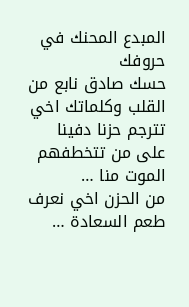المبدع المحنك في حروفك
حسك صادق نابع من القلب وكلماتك اخي تترجم حزنا دفينا على من تتخطفهم الموت منا …
من الحزن اخي نعرف طعم السعادة …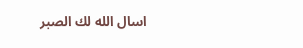اسال الله لك الصبر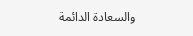والسعادة الدائمة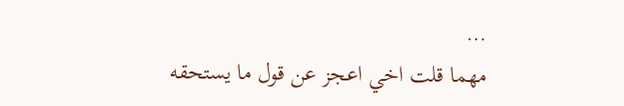…
مهما قلت اخي اعجز عن قول ما يستحقه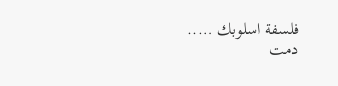فلسفة اسلوبك …..
دمت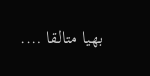بهيا متالقا ….